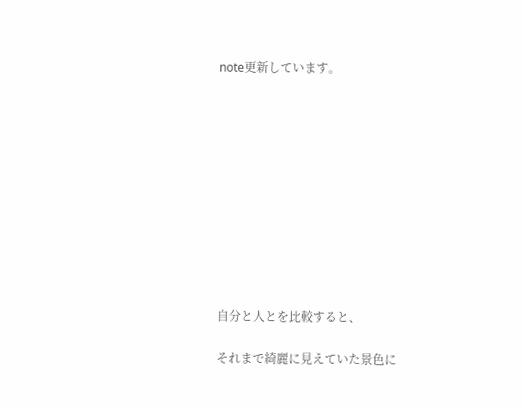note更新しています。











自分と人とを比較すると、

それまで綺麗に見えていた景色に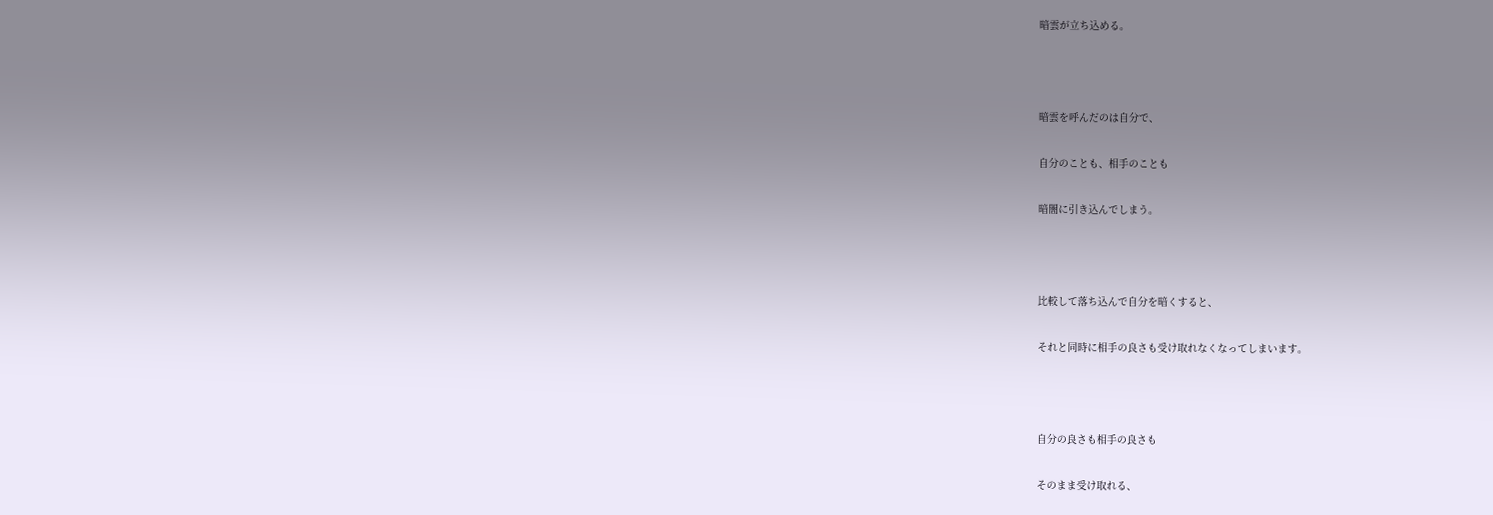暗雲が立ち込める。



暗雲を呼んだのは自分で、

自分のことも、相手のことも

暗闇に引き込んでしまう。



比較して落ち込んで自分を暗くすると、

それと同時に相手の良さも受け取れなくなってしまいます。



自分の良さも相手の良さも

そのまま受け取れる、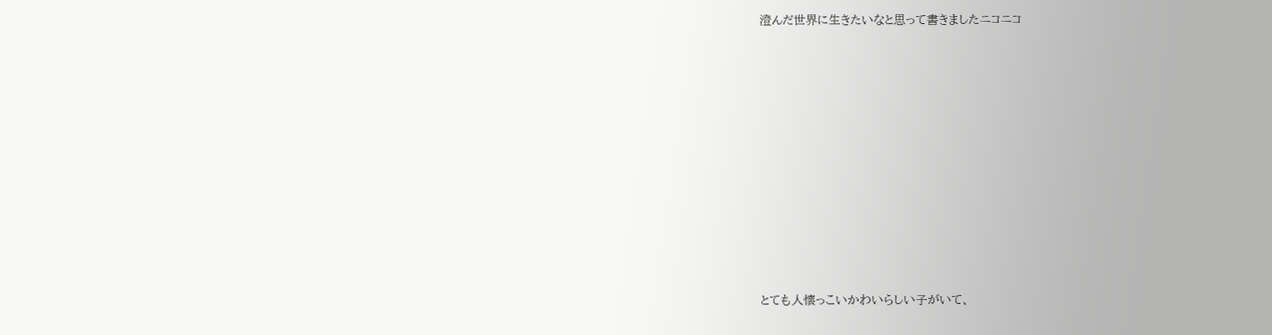澄んだ世界に生きたいなと思って書きましたニコニコ

















とても人懐っこいかわいらしい子がいて、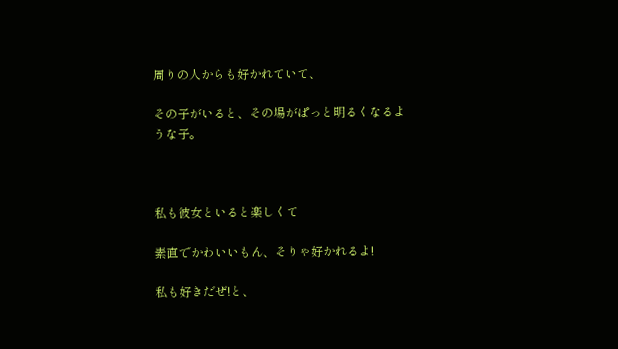周りの人からも好かれていて、

その子がいると、その場がぱっと明るくなるような子。



私も彼女といると楽しくて

素直でかわいいもん、そりゃ好かれるよ!

私も好きだぜ!と、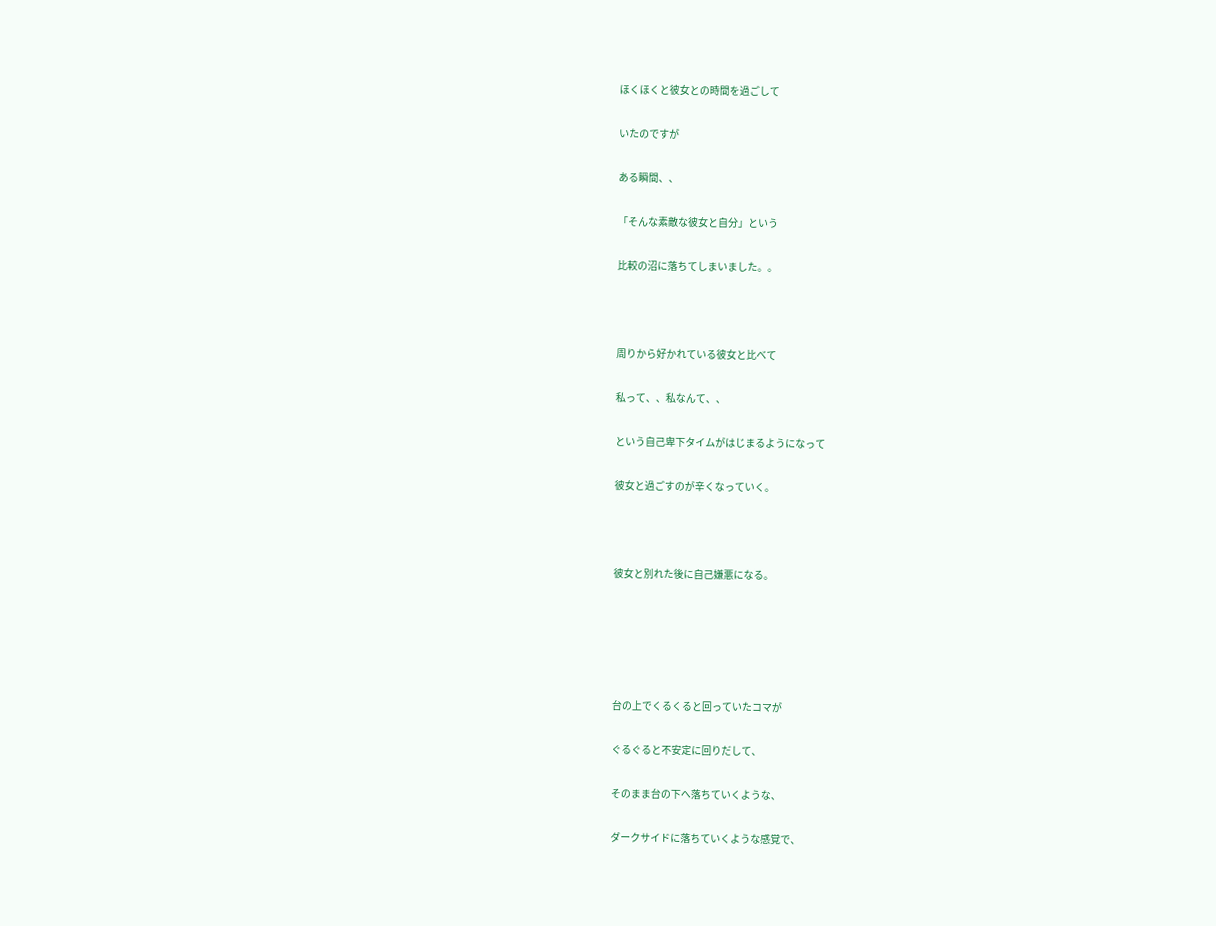ほくほくと彼女との時間を過ごして

いたのですが

ある瞬間、、

「そんな素敵な彼女と自分」という

比較の沼に落ちてしまいました。。



周りから好かれている彼女と比べて

私って、、私なんて、、

という自己卑下タイムがはじまるようになって

彼女と過ごすのが辛くなっていく。



彼女と別れた後に自己嫌悪になる。





台の上でくるくると回っていたコマが

ぐるぐると不安定に回りだして、

そのまま台の下へ落ちていくような、

ダークサイドに落ちていくような感覚で、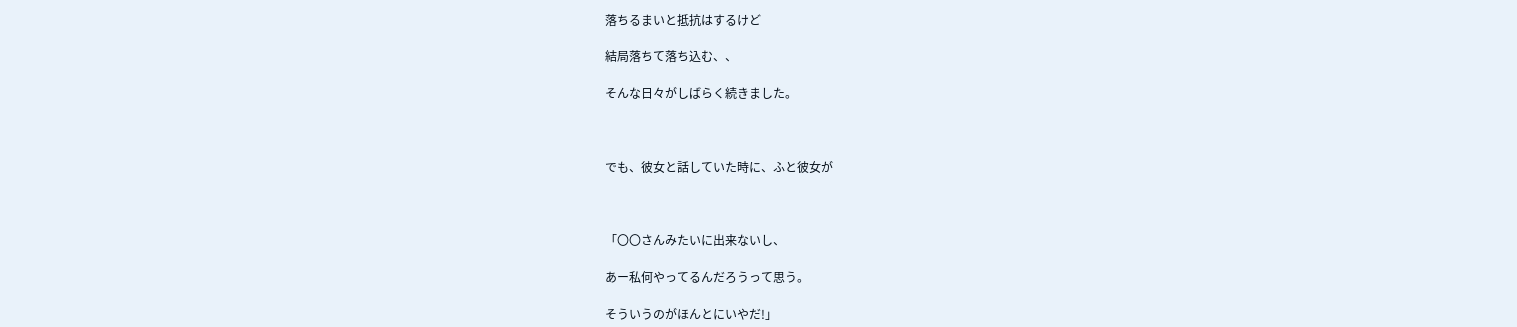落ちるまいと抵抗はするけど

結局落ちて落ち込む、、

そんな日々がしばらく続きました。



でも、彼女と話していた時に、ふと彼女が



「〇〇さんみたいに出来ないし、

あー私何やってるんだろうって思う。

そういうのがほんとにいやだ!」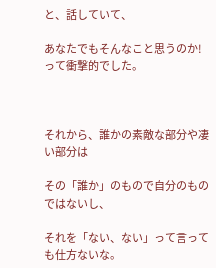と、話していて、

あなたでもそんなこと思うのか!って衝撃的でした。



それから、誰かの素敵な部分や凄い部分は

その「誰か」のもので自分のものではないし、

それを「ない、ない」って言っても仕方ないな。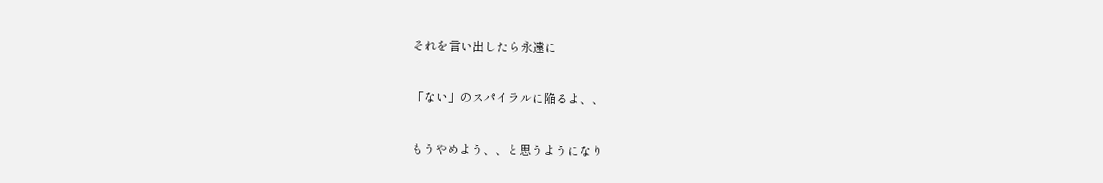それを言い出したら永遠に

「ない」のスパイラルに陥るよ、、

もうやめよう、、と思うようになり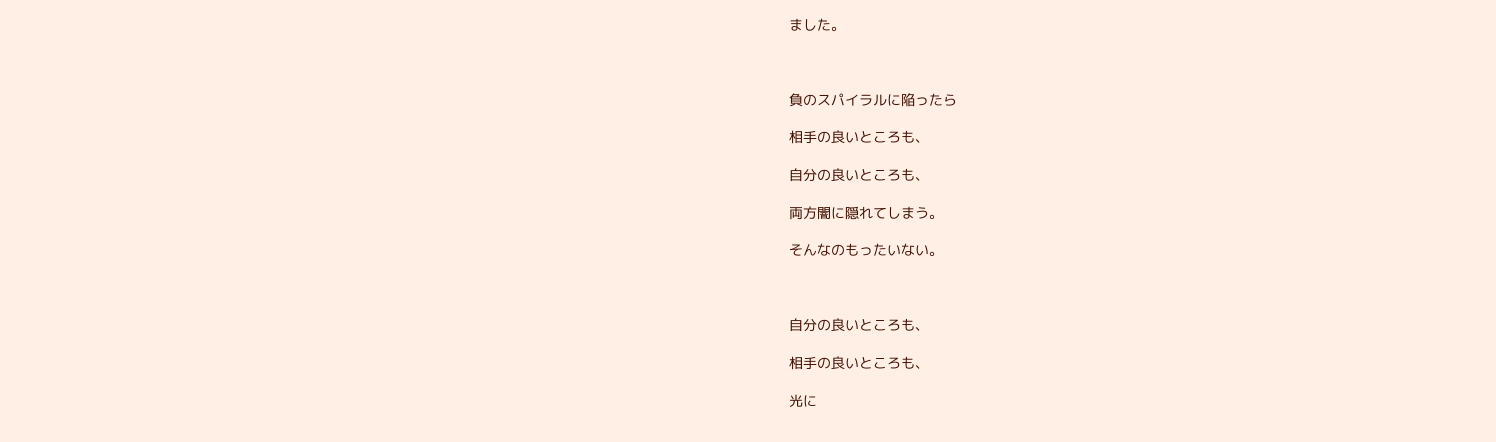ました。



負のスパイラルに陥ったら

相手の良いところも、

自分の良いところも、

両方闇に隠れてしまう。

そんなのもったいない。



自分の良いところも、

相手の良いところも、

光に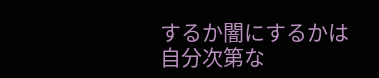するか闇にするかは自分次第な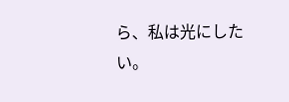ら、私は光にしたい。